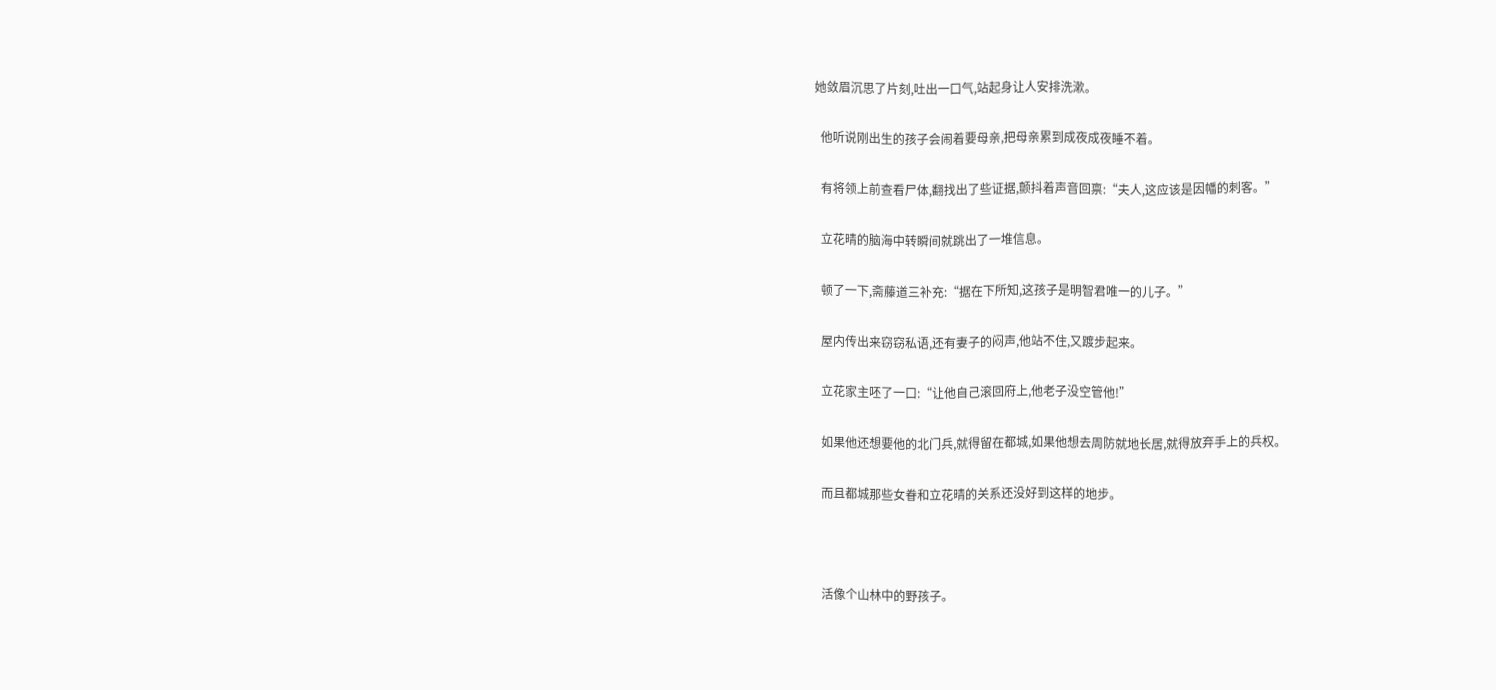她敛眉沉思了片刻,吐出一口气,站起身让人安排洗漱。

  他听说刚出生的孩子会闹着要母亲,把母亲累到成夜成夜睡不着。

  有将领上前查看尸体,翻找出了些证据,颤抖着声音回禀:“夫人,这应该是因幡的刺客。”

  立花晴的脑海中转瞬间就跳出了一堆信息。

  顿了一下,斋藤道三补充:“据在下所知,这孩子是明智君唯一的儿子。”

  屋内传出来窃窃私语,还有妻子的闷声,他站不住,又踱步起来。

  立花家主呸了一口:“让他自己滚回府上,他老子没空管他!”

  如果他还想要他的北门兵,就得留在都城,如果他想去周防就地长居,就得放弃手上的兵权。

  而且都城那些女眷和立花晴的关系还没好到这样的地步。



  活像个山林中的野孩子。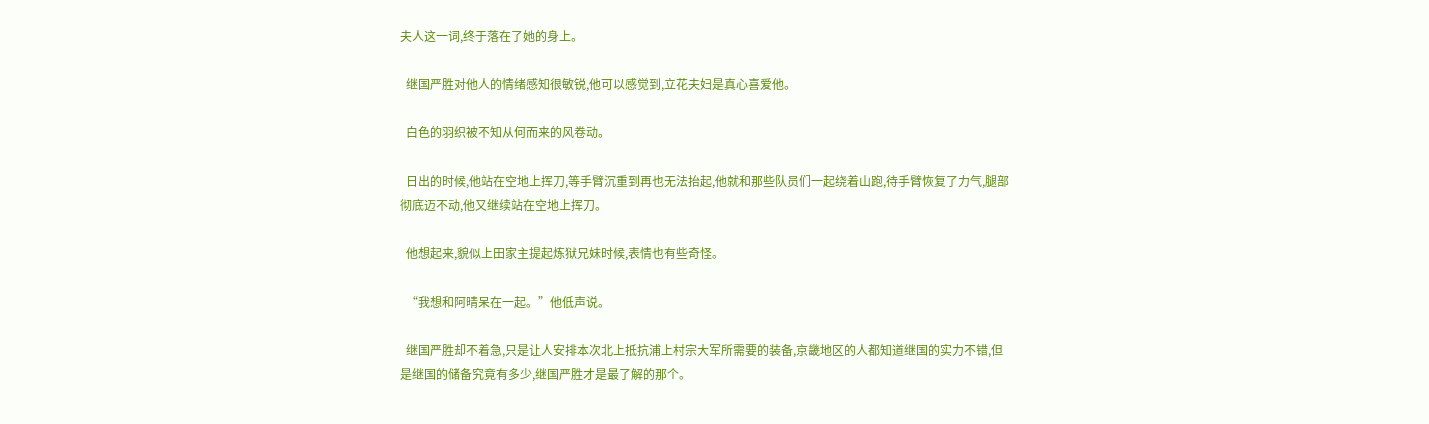夫人这一词,终于落在了她的身上。

  继国严胜对他人的情绪感知很敏锐,他可以感觉到,立花夫妇是真心喜爱他。

  白色的羽织被不知从何而来的风卷动。

  日出的时候,他站在空地上挥刀,等手臂沉重到再也无法抬起,他就和那些队员们一起绕着山跑,待手臂恢复了力气,腿部彻底迈不动,他又继续站在空地上挥刀。

  他想起来,貌似上田家主提起炼狱兄妹时候,表情也有些奇怪。

  “我想和阿晴呆在一起。”他低声说。

  继国严胜却不着急,只是让人安排本次北上抵抗浦上村宗大军所需要的装备,京畿地区的人都知道继国的实力不错,但是继国的储备究竟有多少,继国严胜才是最了解的那个。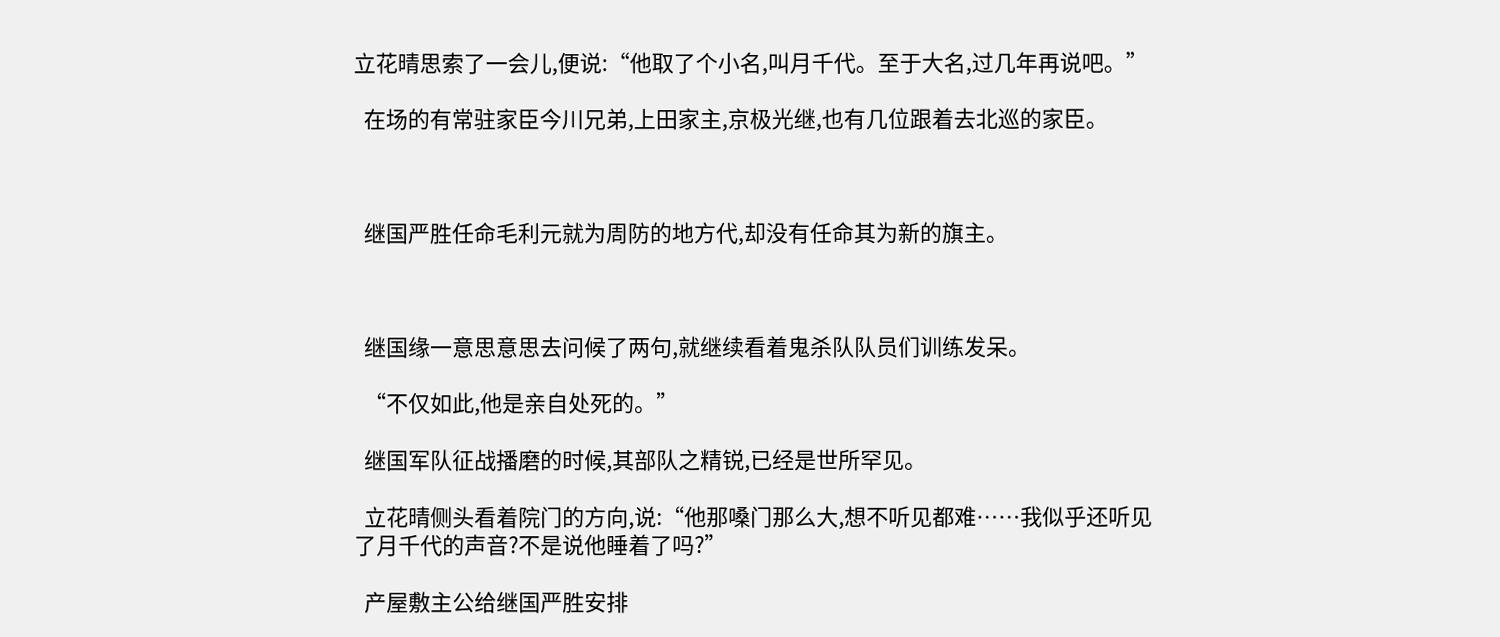立花晴思索了一会儿,便说:“他取了个小名,叫月千代。至于大名,过几年再说吧。”

  在场的有常驻家臣今川兄弟,上田家主,京极光继,也有几位跟着去北巡的家臣。



  继国严胜任命毛利元就为周防的地方代,却没有任命其为新的旗主。



  继国缘一意思意思去问候了两句,就继续看着鬼杀队队员们训练发呆。

  “不仅如此,他是亲自处死的。”

  继国军队征战播磨的时候,其部队之精锐,已经是世所罕见。

  立花晴侧头看着院门的方向,说:“他那嗓门那么大,想不听见都难……我似乎还听见了月千代的声音?不是说他睡着了吗?”

  产屋敷主公给继国严胜安排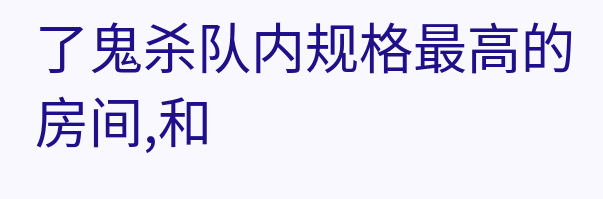了鬼杀队内规格最高的房间,和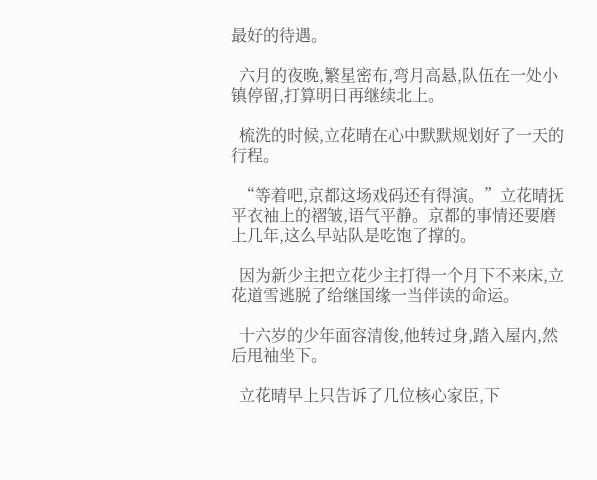最好的待遇。

  六月的夜晚,繁星密布,弯月高悬,队伍在一处小镇停留,打算明日再继续北上。

  梳洗的时候,立花晴在心中默默规划好了一天的行程。

  “等着吧,京都这场戏码还有得演。”立花晴抚平衣袖上的褶皱,语气平静。京都的事情还要磨上几年,这么早站队是吃饱了撑的。

  因为新少主把立花少主打得一个月下不来床,立花道雪逃脱了给继国缘一当伴读的命运。

  十六岁的少年面容清俊,他转过身,踏入屋内,然后甩袖坐下。

  立花晴早上只告诉了几位核心家臣,下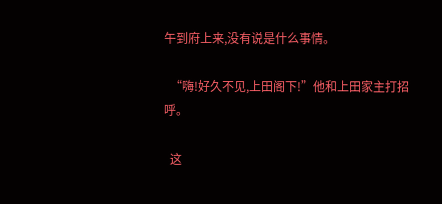午到府上来,没有说是什么事情。

  “嗨!好久不见,上田阁下!”他和上田家主打招呼。

  这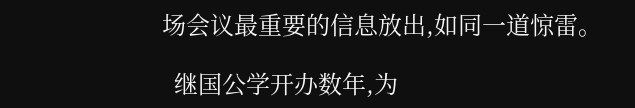场会议最重要的信息放出,如同一道惊雷。

  继国公学开办数年,为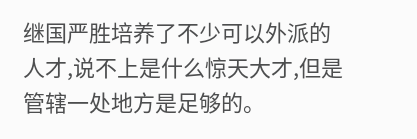继国严胜培养了不少可以外派的人才,说不上是什么惊天大才,但是管辖一处地方是足够的。